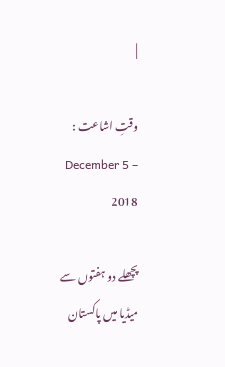|

وقتِ اشاعت :   December 5 – 2018

پچھلے دو ہفتوں سے میڈیا میں پاکستان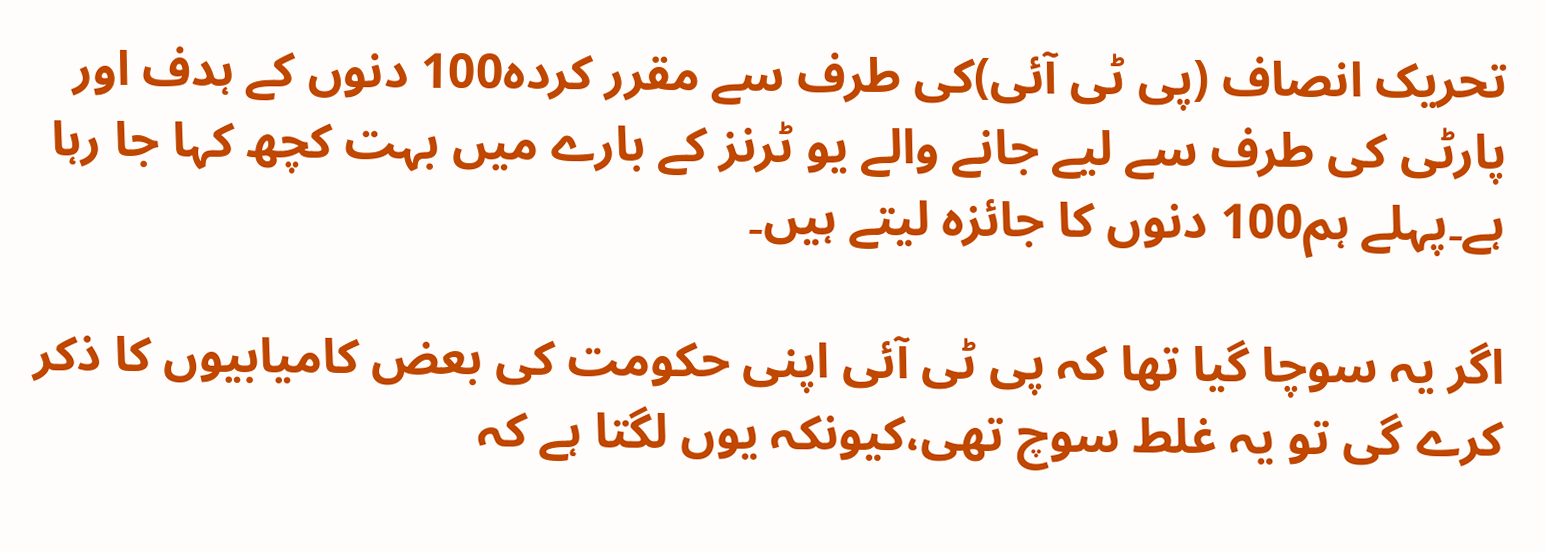تحریک انصاف (پی ٹی آئی)کی طرف سے مقرر کردہ100 دنوں کے ہدف اور پارٹی کی طرف سے لیے جانے والے یو ٹرنز کے بارے میں بہت کچھ کہا جا رہا ہے۔پہلے ہم100 دنوں کا جائزہ لیتے ہیں۔

اگر یہ سوچا گیا تھا کہ پی ٹی آئی اپنی حکومت کی بعض کامیابیوں کا ذکر کرے گی تو یہ غلط سوچ تھی،کیونکہ یوں لگتا ہے کہ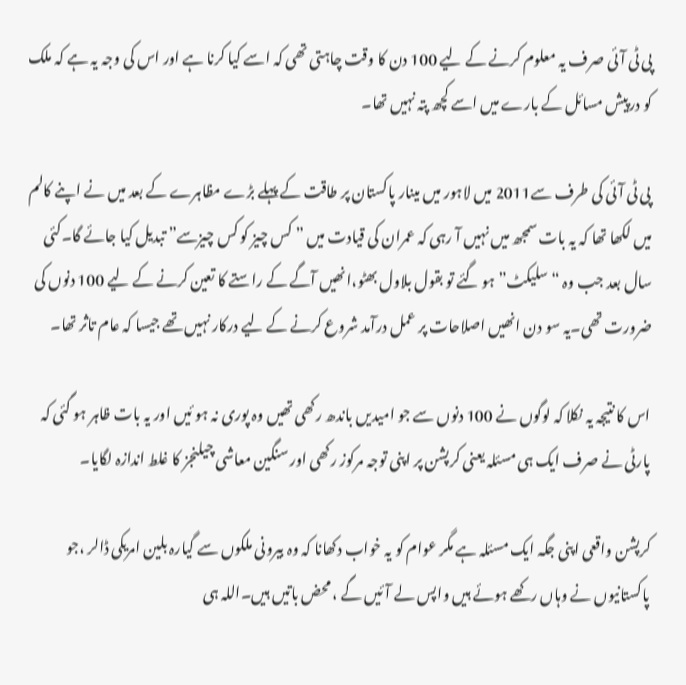پی ٹی آئی صرف یہ معلوم کرنے کے لیے 100 دن کا وقت چاہتی تھی کہ اسے کیا کرنا ہے اور اس کی وجہ یہ ہے کہ ملک کو درپیش مسائل کے بارے میں اسے کچھ پتہ نہیں تھا۔

پی ٹی آئی کی طرف سے2011 میں لاہور میں مینار پاکستان پر طاقت کے پہلے بڑے مظاہرے کے بعد میں نے اپنے کالم میں لکھا تھا کہ یہ بات سمجھ میں نہیں آ رہی کہ عمران کی قیادت میں ” کس چیز کو کس چیزسے” تبدیل کیا جائے گا۔کئی سال بعد جب وہ “سلیکٹ” ہو گئے تو بقول بلاول بھٹو،انھیں آگے کے راستے کا تعین کرنے کے لیے 100 دنوں کی ضرورت تھی۔یہ سو دن انھیں اصلاحات پر عمل درآمد شروع کرنے کے لیے درکار نہیں تھے جیسا کہ عام تاثر تھا۔

اس کا نتیجہ یہ نکلا کہ لوگوں نے 100 دنوں سے جو امیدیں باندھ رکھی تھیں وہ پوری نہ ہو ئیں اور یہ بات ظاہر ہو گئی کہ پارٹی نے صرف ایک ہی مسئلہ یعنی کرپشن پر اپنی توجہ مرکوز رکھی اور سنگین معاشی چیلنجز کا غلط اندازہ لگایا۔

کرپشن واقعی اپنی جگہ ایک مسئلہ ہے مگر عوام کو یہ خواب دکھانا کہ وہ بیرونی ملکوں سے گیارہ بلین امریکی ڈالر ،جو پاکستانیوں نے وہاں رکھے ہوئے ہیں واپس لے آئیں گے ، محض باتیں ہیں۔اللہ ہی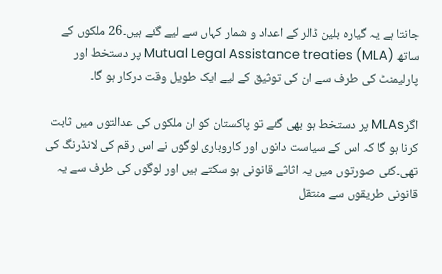جانتا ہے یہ گیارہ بلین ڈالر کے اعداد و شمار کہاں سے لیے گئے ہیں۔26 ملکوں کے ساتھ Mutual Legal Assistance treaties (MLA) پر دستخط اور پارلیمنٹ کی طرف سے ان کی توثیق کے لیے ایک طویل وقت درکار ہو گا۔

اگرMLAs پر دستخط ہو بھی گئے تو پاکستان کو ان ملکوں کی عدالتوں میں ثابت کرنا ہو گا کہ اس کے سیاست دانوں اور کاروباری لوگوں نے اس رقم کی لانڈرنگ کی تھی۔کئی صورتوں میں یہ اثاثے قانونی ہو سکتے ہیں اور لوگوں کی طرف سے یہ قانونی طریقوں سے منتقل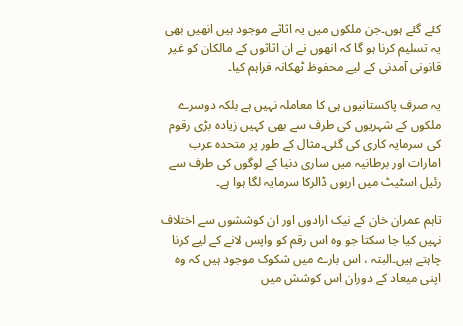کئے گئے ہوں۔جن ملکوں میں یہ اثاثے موجود ہیں انھیں بھی یہ تسلیم کرنا ہو گا کہ انھوں نے ان اثاثوں کے مالکان کو غیر قانونی آمدنی کے لیے محفوظ ٹھکانہ فراہم کیا۔

یہ صرف پاکستانیوں ہی کا معاملہ نہیں ہے بلکہ دوسرے ملکوں کے شہریوں کی طرف سے بھی کہیں زیادہ بڑی رقوم کی سرمایہ کاری کی گئی۔مثال کے طور پر متحدہ عرب امارات اور برطانیہ میں ساری دنیا کے لوگوں کی طرف سے رئیل اسٹیٹ میں اربوں ڈالرکا سرمایہ لگا ہوا ہے۔

تاہم عمران خان کے نیک ارادوں اور ان کوششوں سے اختلاف نہیں کیا جا سکتا جو وہ اس رقم کو واپس لانے کے لیے کرنا چاہتے ہیں۔البتہ ، اس بارے میں شکوک موجود ہیں کہ وہ اپنی میعاد کے دوران اس کوشش میں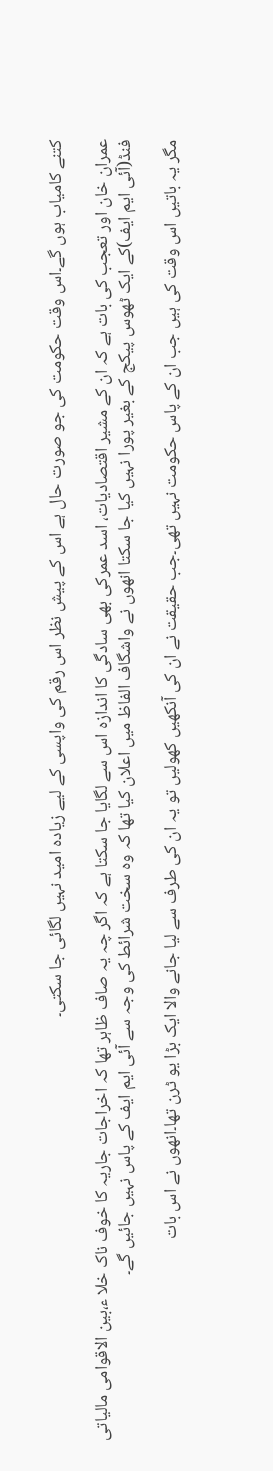کتنے کامیاب ہوں گے۔اس وقت حکومت کی جو صورت حال ہے اس کے پیش نظر اس رقم کی واپسی کے لیے زیادہ امید نہیں لگائی جا سکتی۔

عمران خان اور تعجب کی بات ہے کہ ان کے مشیر اقتصادیات، اسد عمرکی بھی سادگی کا اندازہ اس سے لگایا جا سکتا ہے کہ اگر چہ یہ صاف ظاہر تھا کہ اخراجات جاریہ کا خوف ناک خلا ء،بین الاقوامی مالیاتی فنڈ(آئی ایم ایف)کے ایک ٹھوس پیکج کے بغیر پورا نہیں کیا جا سکتا انھوں نے واشگاف الفاظ میں اعلان کیا تھا کہ وہ سخت شرائط کی وجہ سے آئی ایم ایف کے پاس نہیں جائیں گے۔

مگر یہ باتیں اس وقت کی ہیں جب ان کے پاس حکومت نہیں تھی۔جب حقیقت نے ان کی آنکھیں کھولیں تو یہ ان کی طرف سے لیا جانے والا ایک بڑا یو ٹرن تھا۔انھوں نے اس بات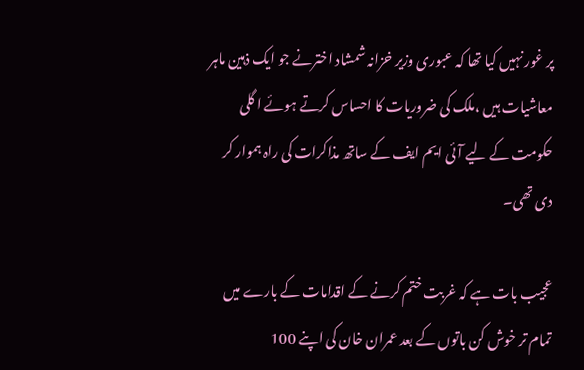پر غور نہیں کیا تھا کہ عبوری وزیر خزانہ شمشاد اخترنے جو ایک ذہین ماہر معاشیات ہیں ،ملک کی ضروریات کا احساس کرتے ہوئے ا گلی حکومت کے لیے آئی ایم ایف کے ساتھ مذاکرات کی راہ ہموار کر دی تھی۔

عجیب بات ہے کہ غربت ختم کرنے کے اقدامات کے بارے میں تمام تر خوش کن باتوں کے بعد عمران خان کی اپنے 100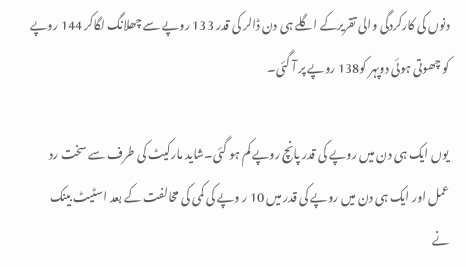دنوں کی کارکردگی والی تقریرکے اگلے ہی دن ڈالر کی قدر 133 روپے سے چھلانگ لگاکر 144 روپے کو چھوتی ہوئی دوپہر کو138 روپے پر آ گئی۔

یوں ایک ہی دن میں روپے کی قدر پانچ روپے کم ہو گئی۔شاید مارکیٹ کی طرف سے سخت رد عمل اور ایک ہی دن میں روپے کی قدر میں 10 ر وپے کی کمی کی مخالفت کے بعد اسٹیٹ بینک نے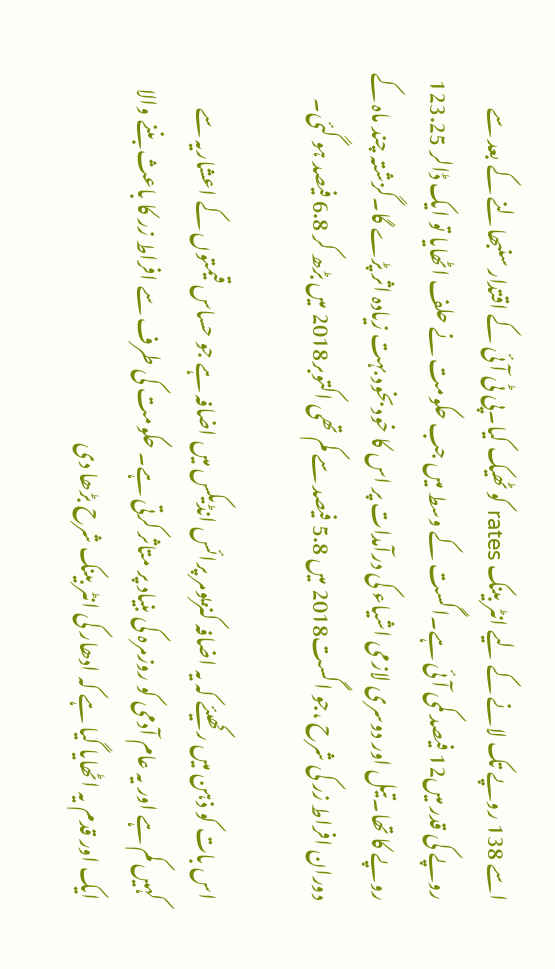اسے 138 روپے تک لانے کے لیے انٹر بینک rates کو ٹھیک کیا۔پی ٹی آئی کے اقتدار سنبھالنے کے بعد سے روپے کی قدر میں12 فیصد کمی آئی ہے۔اگست کے وسط میں جب حکومت نے حلف اٹھایا تو ایک ڈالر 123.25 روپے کا تھا۔تیل اور دوسری لازمی اشیاء کی درآمدات پر اس کا خود بخود بہت زیادہ اثر پڑے گا۔گزشتہ چند ماہ کے دوران افراط زر کی شرح ،جو اگست2018 میں 5.8 فیصد سے کم تھی اکتوبر2018 میں بڑھ کر 6.8 فیصد ہو گئی۔

اس بات کو ذہن میں رکھیئے کہ یہ اضافہ کنزیومر پرائس انڈیکس میں اضافہ ہے جو حساس قیمتوں کے اعشاریہ سے کہیں کم ہے اور یہ عام آدمی کو روزمرہ کی بنیاد پر متاثر کرتی ہے۔ حکومت کی طرف سے افراط زر کا باعث بننے والا ایک اور قدم یہ اٹھایا گیا ہے کہ ادھار کی انٹر بینک شرح بڑھا دی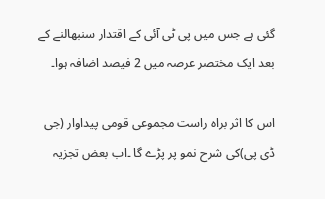گئی ہے جس میں پی ٹی آئی کے اقتدار سنبھالنے کے بعد ایک مختصر عرصہ میں 2 فیصد اضافہ ہوا۔

اس کا اثر براہ راست مجموعی قومی پیداوار (جی ڈی پی)کی شرح نمو پر پڑے گا ۔اب بعض تجزیہ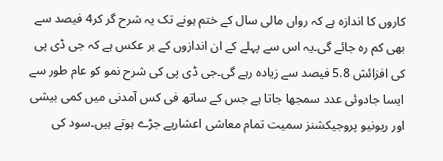کاروں کا اندازہ ہے کہ رواں مالی سال کے ختم ہونے تک یہ شرح گر کر4 فیصد سے بھی کم رہ جائے گی۔یہ اس سے پہلے کے ان اندازوں کے بر عکس ہے کہ جی ڈی پی کی افزائش 5.8 فیصد سے زیادہ رہے گی۔جی ڈی پی کی شرح نمو کو عام طور سے ایسا جادوئی عدد سمجھا جاتا ہے جس کے ساتھ فی کس آمدنی میں کمی بیشی اور ریونیو پروجیکشنز سمیت تمام معاشی اعشاریے جڑے ہوتے ہیں۔سود کی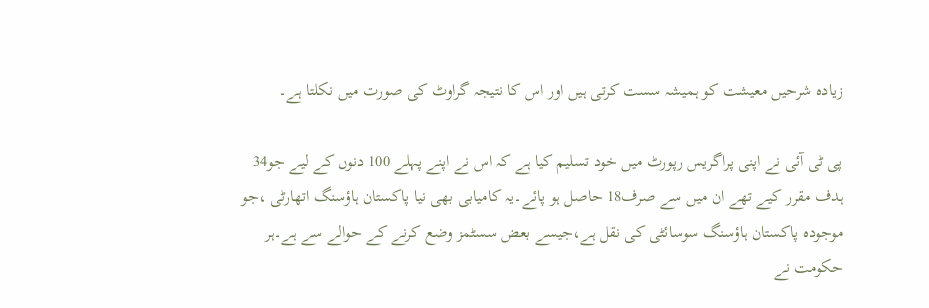زیادہ شرحیں معیشت کو ہمیشہ سست کرتی ہیں اور اس کا نتیجہ گراوٹ کی صورت میں نکلتا ہے۔

پی ٹی آئی نے اپنی پراگریس رپورٹ میں خود تسلیم کیا ہے کہ اس نے اپنے پہلے 100 دنوں کے لیے جو34 ہدف مقرر کیے تھے ان میں سے صرف18 حاصل ہو پائے۔یہ کامیابی بھی نیا پاکستان ہاؤسنگ اتھارٹی ،جو موجودہ پاکستان ہاؤسنگ سوسائٹی کی نقل ہے،جیسے بعض سسٹمز وضع کرنے کے حوالے سے ہے۔ہر حکومت نے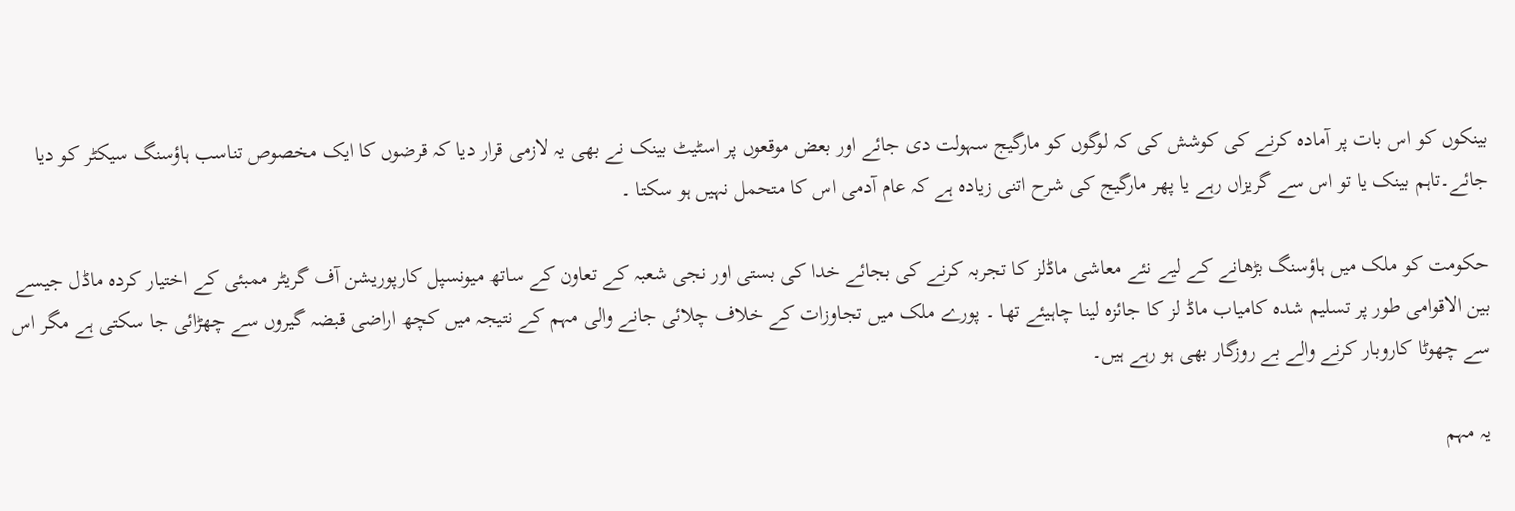بینکوں کو اس بات پر آمادہ کرنے کی کوشش کی کہ لوگوں کو مارگیج سہولت دی جائے اور بعض موقعوں پر اسٹیٹ بینک نے بھی یہ لازمی قرار دیا کہ قرضوں کا ایک مخصوص تناسب ہاؤسنگ سیکٹر کو دیا جائے۔تاہم بینک یا تو اس سے گریزاں رہے یا پھر مارگیج کی شرح اتنی زیادہ ہے کہ عام آدمی اس کا متحمل نہیں ہو سکتا ۔

حکومت کو ملک میں ہاؤسنگ بڑھانے کے لیے نئے معاشی ماڈلز کا تجربہ کرنے کی بجائے خدا کی بستی اور نجی شعبہ کے تعاون کے ساتھ میونسپل کارپوریشن آف گریٹر ممبئی کے اختیار کردہ ماڈل جیسے بین الاقوامی طور پر تسلیم شدہ کامیاب ماڈ لز کا جائزہ لینا چاہیئے تھا ۔ پورے ملک میں تجاوزات کے خلاف چلائی جانے والی مہم کے نتیجہ میں کچھ اراضی قبضہ گیروں سے چھڑائی جا سکتی ہے مگر اس سے چھوٹا کاروبار کرنے والے بے روزگار بھی ہو رہے ہیں۔

یہ مہم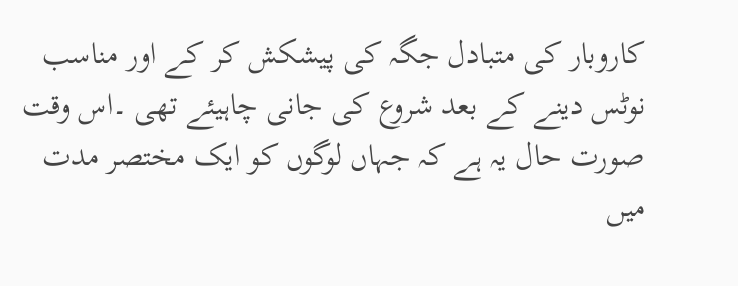کاروبار کی متبادل جگہ کی پیشکش کر کے اور مناسب نوٹس دینے کے بعد شروع کی جانی چاہیئے تھی ۔اس وقت صورت حال یہ ہے کہ جہاں لوگوں کو ایک مختصر مدت میں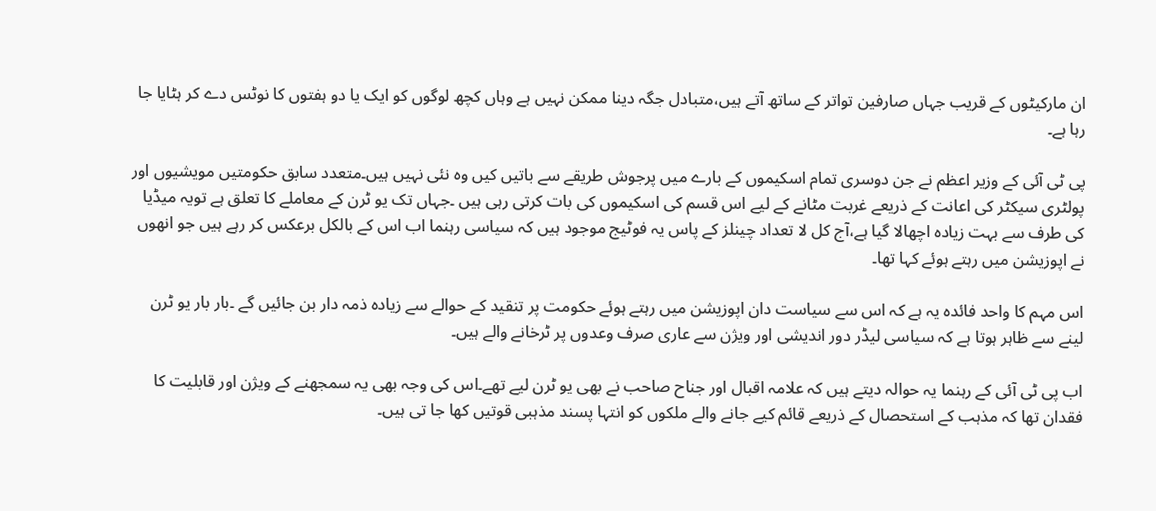ان مارکیٹوں کے قریب جہاں صارفین تواتر کے ساتھ آتے ہیں،متبادل جگہ دینا ممکن نہیں ہے وہاں کچھ لوگوں کو ایک یا دو ہفتوں کا نوٹس دے کر ہٹایا جا رہا ہے۔

پی ٹی آئی کے وزیر اعظم نے جن دوسری تمام اسکیموں کے بارے میں پرجوش طریقے سے باتیں کیں وہ نئی نہیں ہیں۔متعدد سابق حکومتیں مویشیوں اور پولٹری سیکٹر کی اعانت کے ذریعے غربت مٹانے کے لیے اس قسم کی اسکیموں کی بات کرتی رہی ہیں ۔جہاں تک یو ٹرن کے معاملے کا تعلق ہے تویہ میڈیا کی طرف سے بہت زیادہ اچھالا گیا ہے،آج کل لا تعداد چینلز کے پاس یہ فوٹیج موجود ہیں کہ سیاسی رہنما اب اس کے بالکل برعکس کر رہے ہیں جو انھوں نے اپوزیشن میں رہتے ہوئے کہا تھا۔

اس مہم کا واحد فائدہ یہ ہے کہ اس سے سیاست دان اپوزیشن میں رہتے ہوئے حکومت پر تنقید کے حوالے سے زیادہ ذمہ دار بن جائیں گے ۔بار بار یو ٹرن لینے سے ظاہر ہوتا ہے کہ سیاسی لیڈر دور اندیشی اور ویژن سے عاری صرف وعدوں پر ٹرخانے والے ہیں۔

اب پی ٹی آئی کے رہنما یہ حوالہ دیتے ہیں کہ علامہ اقبال اور جناح صاحب نے بھی یو ٹرن لیے تھے۔اس کی وجہ بھی یہ سمجھنے کے ویژن اور قابلیت کا فقدان تھا کہ مذہب کے استحصال کے ذریعے قائم کیے جانے والے ملکوں کو انتہا پسند مذہبی قوتیں کھا جا تی ہیں۔